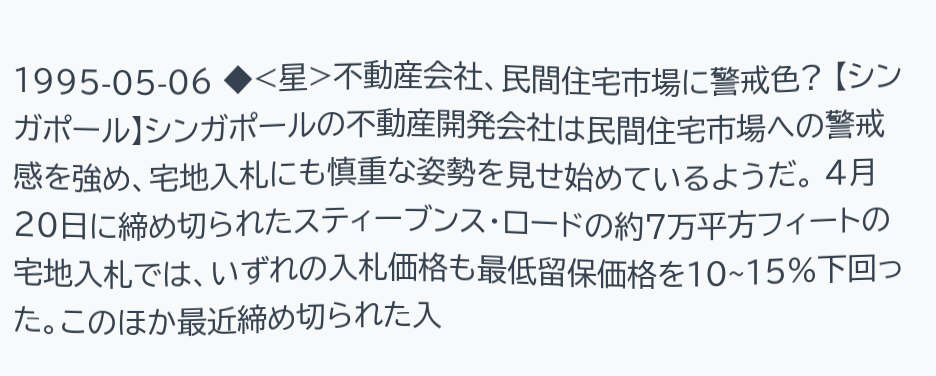1995-05-06 ◆<星>不動産会社、民間住宅市場に警戒色? 【シンガポール】シンガポールの不動産開発会社は民間住宅市場への警戒感を強め、宅地入札にも慎重な姿勢を見せ始めているようだ。 4月20日に締め切られたスティーブンス・ロードの約7万平方フィートの宅地入札では、いずれの入札価格も最低留保価格を10~15%下回った。このほか最近締め切られた入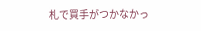札で買手がつかなかっ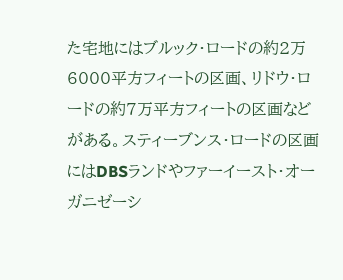た宅地にはブルック・ロードの約2万6000平方フィートの区画、リドウ・ロードの約7万平方フィートの区画などがある。スティーブンス・ロードの区画にはDBSランドやファーイースト・オーガニゼーシ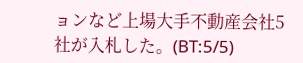ョンなど上場大手不動産会社5社が入札した。(BT:5/5)